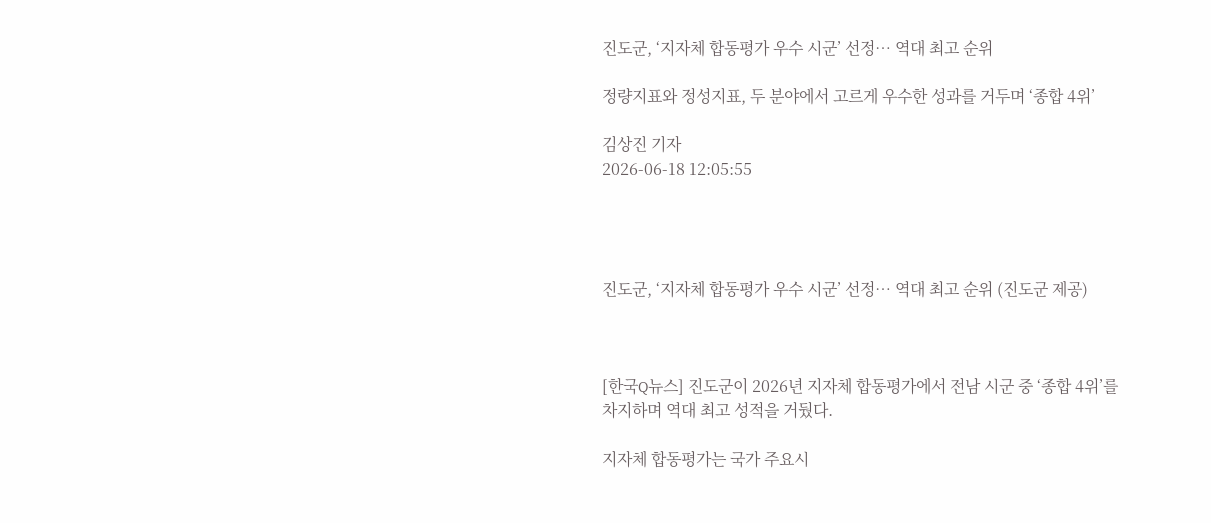진도군, ‘지자체 합동평가 우수 시군’ 선정… 역대 최고 순위

정량지표와 정성지표, 두 분야에서 고르게 우수한 성과를 거두며 ‘종합 4위’

김상진 기자
2026-06-18 12:05:55




진도군, ‘지자체 합동평가 우수 시군’ 선정… 역대 최고 순위 (진도군 제공)



[한국Q뉴스] 진도군이 2026년 지자체 합동평가에서 전남 시군 중 ‘종합 4위’를 차지하며 역대 최고 성적을 거뒀다.

지자체 합동평가는 국가 주요시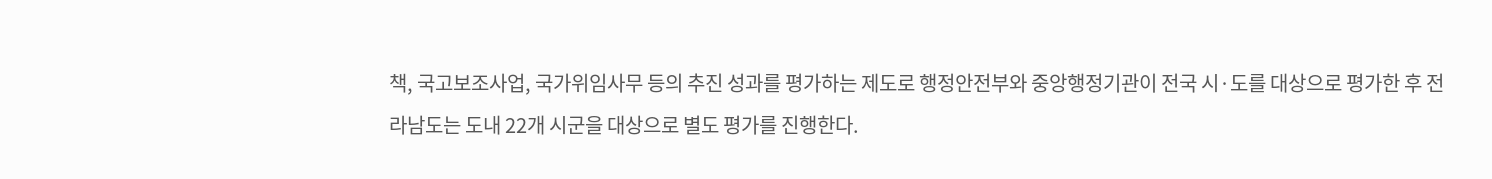책, 국고보조사업, 국가위임사무 등의 추진 성과를 평가하는 제도로 행정안전부와 중앙행정기관이 전국 시·도를 대상으로 평가한 후 전라남도는 도내 22개 시군을 대상으로 별도 평가를 진행한다.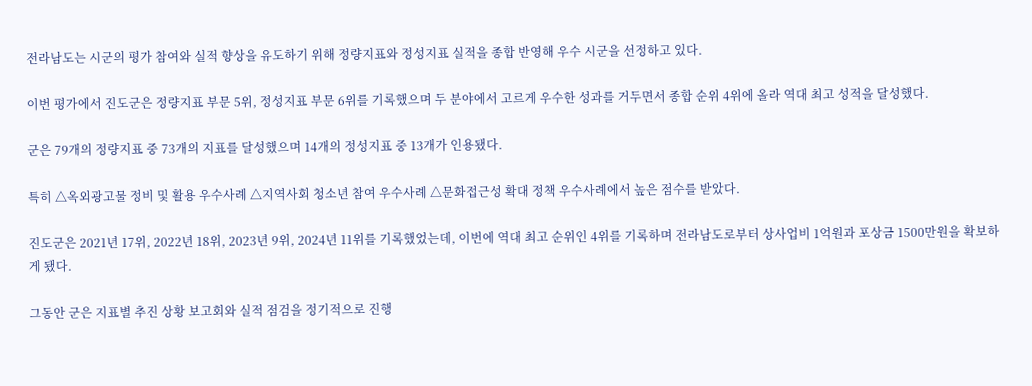전라남도는 시군의 평가 참여와 실적 향상을 유도하기 위해 정량지표와 정성지표 실적을 종합 반영해 우수 시군을 선정하고 있다.

이번 평가에서 진도군은 정량지표 부문 5위, 정성지표 부문 6위를 기록했으며 두 분야에서 고르게 우수한 성과를 거두면서 종합 순위 4위에 올라 역대 최고 성적을 달성했다.

군은 79개의 정량지표 중 73개의 지표를 달성했으며 14개의 정성지표 중 13개가 인용됐다.

특히 △옥외광고물 정비 및 활용 우수사례 △지역사회 청소년 참여 우수사례 △문화접근성 확대 정책 우수사례에서 높은 점수를 받았다.

진도군은 2021년 17위, 2022년 18위, 2023년 9위, 2024년 11위를 기록했었는데, 이번에 역대 최고 순위인 4위를 기록하며 전라남도로부터 상사업비 1억원과 포상금 1500만원을 확보하게 됐다.

그동안 군은 지표별 추진 상황 보고회와 실적 점검을 정기적으로 진행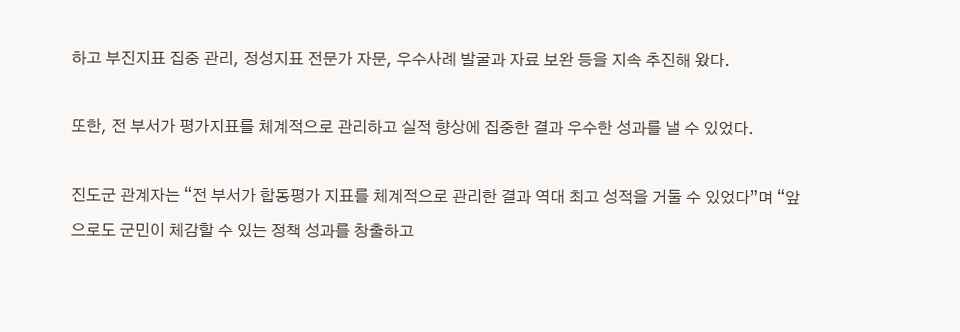하고 부진지표 집중 관리, 정성지표 전문가 자문, 우수사례 발굴과 자료 보완 등을 지속 추진해 왔다.

또한, 전 부서가 평가지표를 체계적으로 관리하고 실적 향상에 집중한 결과 우수한 성과를 낼 수 있었다.

진도군 관계자는 “전 부서가 합동평가 지표를 체계적으로 관리한 결과 역대 최고 성적을 거둘 수 있었다”며 “앞으로도 군민이 체감할 수 있는 정책 성과를 창출하고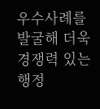우수사례를 발굴해 더욱 경쟁력 있는 행정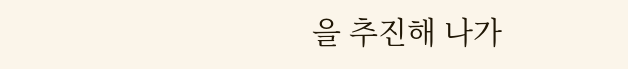을 추진해 나가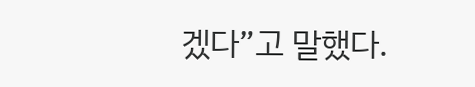겠다”고 말했다.